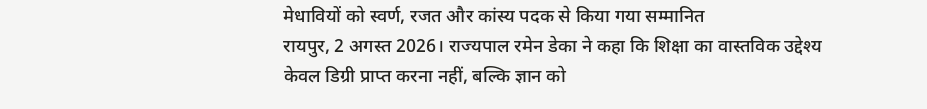मेधावियों को स्वर्ण, रजत और कांस्य पदक से किया गया सम्मानित
रायपुर, 2 अगस्त 2026। राज्यपाल रमेन डेका ने कहा कि शिक्षा का वास्तविक उद्देश्य केवल डिग्री प्राप्त करना नहीं, बल्कि ज्ञान को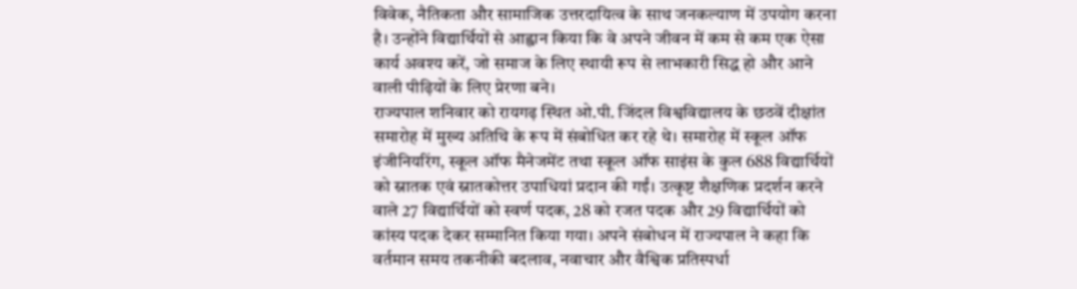विवेक, नैतिकता और सामाजिक उत्तरदायित्व के साथ जनकल्याण में उपयोग करना है। उन्होंने विद्यार्थियों से आह्वान किया कि वे अपने जीवन में कम से कम एक ऐसा कार्य अवश्य करें, जो समाज के लिए स्थायी रूप से लाभकारी सिद्ध हो और आने वाली पीढ़ियों के लिए प्रेरणा बने।
राज्यपाल शनिवार को रायगढ़ स्थित ओ.पी. जिंदल विश्वविद्यालय के छठवें दीक्षांत समारोह में मुख्य अतिथि के रूप में संबोधित कर रहे थे। समारोह में स्कूल ऑफ इंजीनियरिंग, स्कूल ऑफ मैनेजमेंट तथा स्कूल ऑफ साइंस के कुल 688 विद्यार्थियों को स्नातक एवं स्नातकोत्तर उपाधियां प्रदान की गईं। उत्कृष्ट शैक्षणिक प्रदर्शन करने वाले 27 विद्यार्थियों को स्वर्ण पदक, 28 को रजत पदक और 29 विद्यार्थियों को कांस्य पदक देकर सम्मानित किया गया। अपने संबोधन में राज्यपाल ने कहा कि वर्तमान समय तकनीकी बदलाव, नवाचार और वैश्विक प्रतिस्पर्धा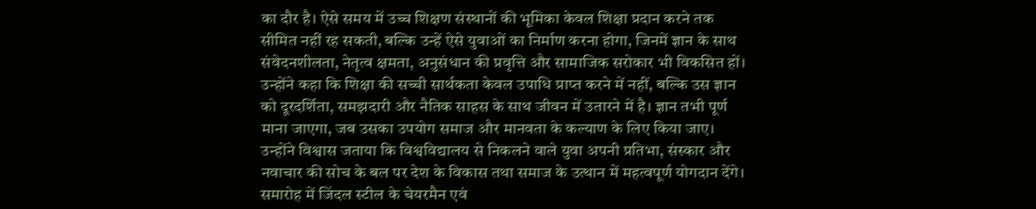का दौर है। ऐसे समय में उच्च शिक्षण संस्थानों की भूमिका केवल शिक्षा प्रदान करने तक सीमित नहीं रह सकती, बल्कि उन्हें ऐसे युवाओं का निर्माण करना होगा, जिनमें ज्ञान के साथ संवेदनशीलता, नेतृत्व क्षमता, अनुसंधान की प्रवृत्ति और सामाजिक सरोकार भी विकसित हों।
उन्होंने कहा कि शिक्षा की सच्ची सार्थकता केवल उपाधि प्राप्त करने में नहीं, बल्कि उस ज्ञान को दूरदर्शिता, समझदारी और नैतिक साहस के साथ जीवन में उतारने में है। ज्ञान तभी पूर्ण माना जाएगा, जब उसका उपयोग समाज और मानवता के कल्याण के लिए किया जाए। उन्होंने विश्वास जताया कि विश्वविद्यालय से निकलने वाले युवा अपनी प्रतिभा, संस्कार और नवाचार की सोच के बल पर देश के विकास तथा समाज के उत्थान में महत्वपूर्ण योगदान देंगे। समारोह में जिंदल स्टील के चेयरमैन एवं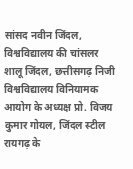सांसद नवीन जिंदल, विश्वविद्यालय की चांसलर शालू जिंदल, छत्तीसगढ़ निजी विश्वविद्यालय विनियामक आयोग के अध्यक्ष प्रो. विजय कुमार गोयल, जिंदल स्टील रायगढ़ के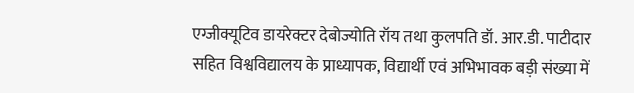एग्जीक्यूटिव डायरेक्टर देबोज्योति रॉय तथा कुलपति डॉ. आर.डी. पाटीदार सहित विश्वविद्यालय के प्राध्यापक, विद्यार्थी एवं अभिभावक बड़ी संख्या में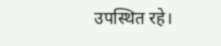उपस्थित रहे।